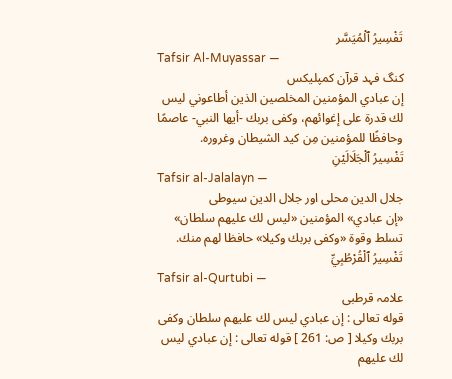تَفْسِيرُ ٱلْمُيَسَّر
Tafsir Al-Muyassar —
کنگ فہد قرآن کمپلیکس
إن عبادي المؤمنين المخلصين الذين أطاعوني ليس لك قدرة على إغوائهم، وكفى بربك -أيها النبي- عاصمًا وحافظًا للمؤمنين مِن كيد الشيطان وغروره.
تَفْسِيرُ ٱلْجَلَالَيْنِ
Tafsir al-Jalalayn —
جلال الدین محلی اور جلال الدین سیوطی
«إن عبادي» المؤمنين «ليس لك عليهم سلطان» تسلط وقوة «وكفى بربك وكيلا» حافظا لهم منك.
تَفْسِيرُ ٱلْقُرْطُبِيِّ
Tafsir al-Qurtubi —
علامہ قرطبی
قوله تعالى : إن عبادي ليس لك عليهم سلطان وكفى بربك وكيلا [ ص: 261 ] قوله تعالى : إن عبادي ليس لك عليهم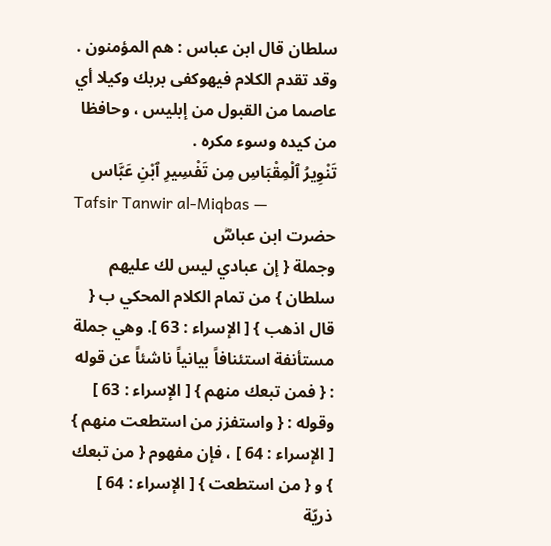سلطان قال ابن عباس : هم المؤمنون . وقد تقدم الكلام فيهوكفى بربك وكيلا أي عاصما من القبول من إبليس ، وحافظا من كيده وسوء مكره .
تَنْوِيرُ ٱلْمِقْبَاسِ مِن تَفْسِيرِ ٱبْنِ عَبَّاس
Tafsir Tanwir al-Miqbas —
حضرت ابن عباسؓ
وجملة { إن عبادي ليس لك عليهم سلطان } من تمام الكلام المحكي ب { قال اذهب } [ الإسراء : 63 ]. وهي جملة مستأنفة استئنافاً بيانياً ناشئاً عن قوله : { فمن تبعك منهم } [ الإسراء : 63 ] وقوله : { واستفزز من استطعت منهم } [ الإسراء : 64 ] ، فإن مفهوم { من تبعك } و { من استطعت } [ الإسراء : 64 ] ذريّة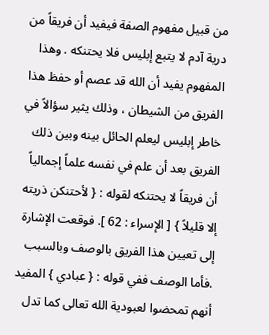من قبيل مفهوم الصفة فيفيد أن فريقاً من درية آدم لا يتبع إبليس فلا يحتنكه . وهذا المفهوم يفيد أن الله قد عصم أو حفظ هذا الفريق من الشيطان ، وذلك يثير سؤالاً في خاطر إبليس ليعلم الحائل بينه وبين ذلك الفريق بعد أن علم في نفسه علماً إجمالياً أن فريقاً لا يحتنكه لقوله : { لأحتنكن ذريته إلا قليلاً } [ الإسراء : 62 ]. فوقعت الإشارة إلى تعيين هذا الفريق بالوصف وبالسبب .فأما الوصف ففي قوله : { عبادي } المفيد أنهم تمحضوا لعبودية الله تعالى كما تدل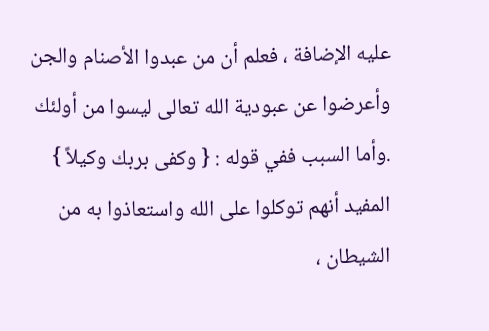عليه الإضافة ، فعلم أن من عبدوا الأصنام والجن وأعرضوا عن عبودية الله تعالى ليسوا من أولئك .وأما السبب ففي قوله : { وكفى بربك وكيلاً } المفيد أنهم توكلوا على الله واستعاذوا به من الشيطان ،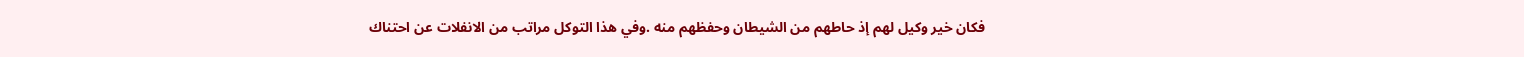فكان خير وكيل لهم إذ حاطهم من الشيطان وحفظهم منه .وفي هذا التوكل مراتب من الانفلات عن احتناك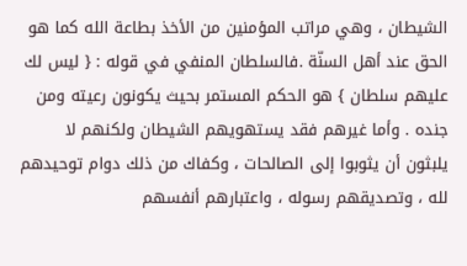الشيطان ، وهي مراتب المؤمنين من الأخذ بطاعة الله كما هو الحق عند أهل السنّة .فالسلطان المنفي في قوله : { ليس لك عليهم سلطان } هو الحكم المستمر بحيث يكونون رعيته ومن جنده . وأما غيرهم فقد يستهويهم الشيطان ولكنهم لا يلبثون أن يثوبوا إلى الصالحات ، وكفاك من ذلك دوام توحيدهم لله ، وتصديقهم رسوله ، واعتبارهم أنفسهم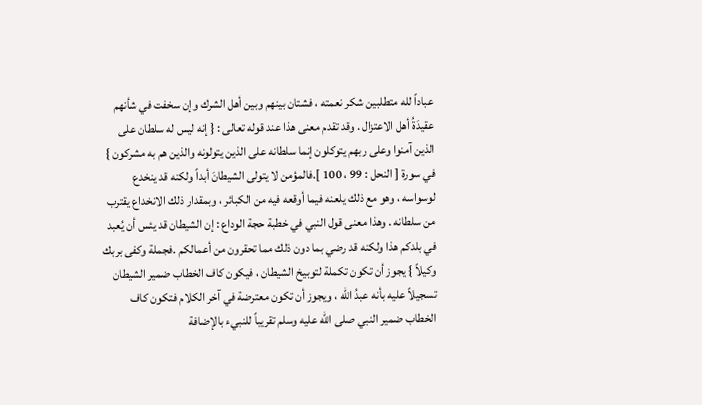عباداً لله متطلبين شكر نعمته ، فشتان بينهم وبين أهل الشرك وإن سخفت في شأنهم عقيدَةُ أهل الاعتزال . وقد تقدم معنى هذا عند قوله تعالى : { إنه ليس له سلطان على الذين آمنوا وعلى ربهم يتوكلون إنما سلطانه على الذين يتولونه والذين هم به مشركون } في سورة [ النحل : 99 ، 100 ].فالمؤمن لا يتولى الشيطانَ أبداً ولكنه قد ينخدع لوسواسه ، وهو مع ذلك يلعنه فيما أوقعه فيه من الكبائر ، وبمقدار ذلك الانخداع يقترب من سلطانه . وهذا معنى قول النبي في خطبة حجة الوداع : إن الشيطان قد يئس أن يُعبد في بلدكم هذا ولكنه قد رضي بما دون ذلك مما تحقرون من أعمالكم .فجملة وكفى بربك وكيلاً } يجوز أن تكون تكملة لتوبيخ الشيطان ، فيكون كاف الخطاب ضمير الشيطان تسجيلاً عليه بأنه عبدُ الله ، ويجوز أن تكون معترضة في آخر الكلام فتكون كاف الخطاب ضمير النبي صلى الله عليه وسلم تقريباً للنبيء بالإضافة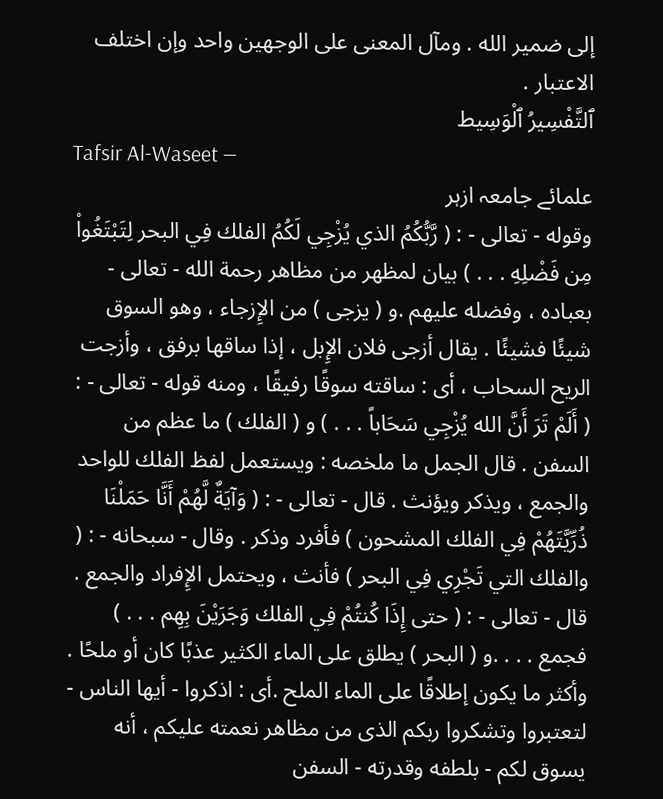إلى ضمير الله . ومآل المعنى على الوجهين واحد وإن اختلف الاعتبار .
ٱلتَّفْسِيرُ ٱلْوَسِيط
Tafsir Al-Waseet —
علمائے جامعہ ازہر
وقوله - تعالى - : ( رَّبُّكُمُ الذي يُزْجِي لَكُمُ الفلك فِي البحر لِتَبْتَغُواْ مِن فَضْلِهِ . . . ) بيان لمظهر من مظاهر رحمة الله - تعالى - بعباده ، وفضله عليهم .و ( يزجى ) من الإِزجاء ، وهو السوق شيئًا فشيئًا . يقال أزجى فلان الإِبل ، إذا ساقها برفق ، وأزجت الريح السحاب ، أى : ساقته سوقًا رفيقًا ، ومنه قوله - تعالى - : ( أَلَمْ تَرَ أَنَّ الله يُزْجِي سَحَاباً . . . ) و ( الفلك ) ما عظم من السفن . قال الجمل ما ملخصه : ويستعمل لفظ الفلك للواحد والجمع ، ويذكر ويؤنث . قال - تعالى - : ( وَآيَةٌ لَّهُمْ أَنَّا حَمَلْنَا ذُرِّيَّتَهُمْ فِي الفلك المشحون ) فأفرد وذكر . وقال - سبحانه - : ( والفلك التي تَجْرِي فِي البحر ) فأنث ، ويحتمل الإِفراد والجمع . قال - تعالى - : ( حتى إِذَا كُنتُمْ فِي الفلك وَجَرَيْنَ بِهِم . . . ) فجمع . . . .و ( البحر ) يطلق على الماء الكثير عذبًا كان أو ملحًا . وأكثر ما يكون إطلاقًا على الماء الملح .أى : اذكروا - أيها الناس - لتعتبروا وتشكروا ربكم الذى من مظاهر نعمته عليكم ، أنه يسوق لكم - بلطفه وقدرته - السفن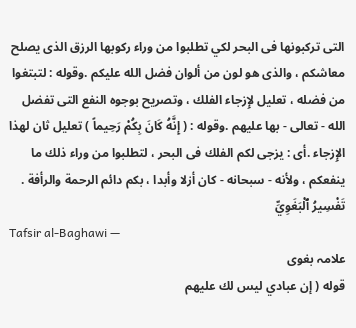التى تركبونها فى البحر لكي تطلبوا من وراء ركوبها الرزق الذى يصلح معاشكم ، والذى هو لون من ألوان فضل الله عليكم .وقوله : لتبتغوا من فضله ، تعليل لإِزجاء الفلك ، وتصريح بوجوه النفع التى تفضل الله - تعالى - بها عليهم .وقوله : ( إِنَّهُ كَانَ بِكُمْ رَحِيماً ) تعليل ثان لهذا الإِزجاء .أى : يزجى لكم الفلك فى البحر ، لتطلبوا من وراء ذلك ما ينفعكم ، ولأنه - سبحانه - كان أزلا وأبدا ، بكم دائم الرحمة والرأفة .
تَفْسِيرُ ٱلْبَغَوِيِّ
Tafsir al-Baghawi —
علامہ بغوی
قوله ( إن عبادي ليس لك عليهم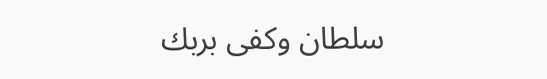سلطان وكفى بربك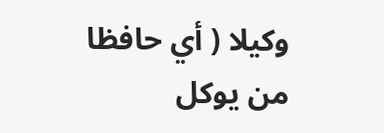وكيلا ( أي حافظا من يوكل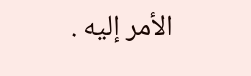الأمر إليه .